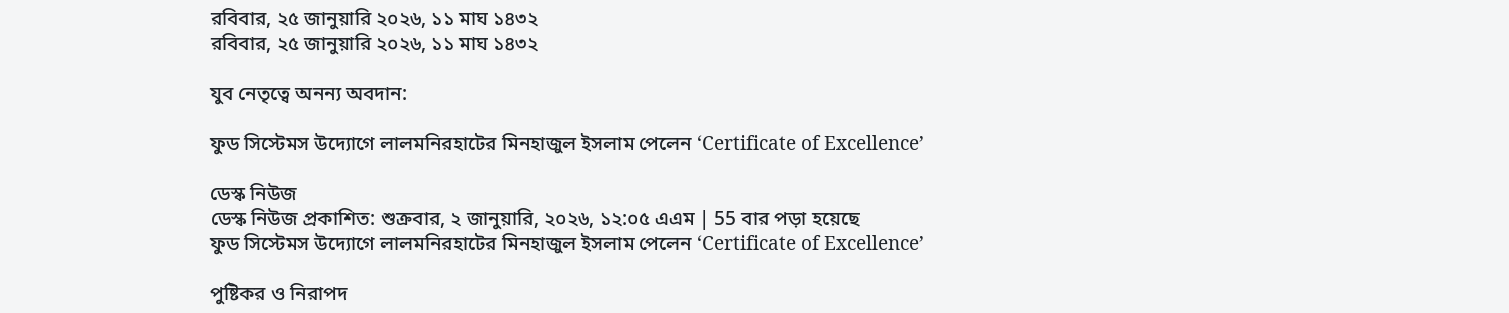রবিবার, ২৫ জানুয়ারি ২০২৬, ১১ মাঘ ১৪৩২
রবিবার, ২৫ জানুয়ারি ২০২৬, ১১ মাঘ ১৪৩২

যুব নেতৃত্বে অনন্য অবদান:

ফুড সিস্টেমস উদ্যোগে লালমনিরহাটের মিনহাজুল ইসলাম পেলেন ‘Certificate of Excellence’

ডেস্ক নিউজ
ডেস্ক নিউজ প্রকাশিত: শুক্রবার, ২ জানুয়ারি, ২০২৬, ১২:০৫ এএম | 55 বার পড়া হয়েছে
ফুড সিস্টেমস উদ্যোগে লালমনিরহাটের মিনহাজুল ইসলাম পেলেন ‘Certificate of Excellence’

পুষ্টিকর ও নিরাপদ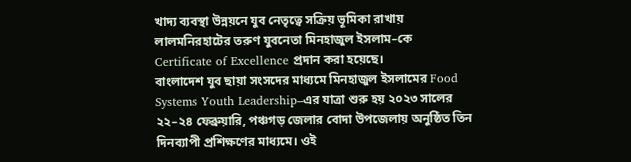খাদ্য ব্যবস্থা উন্নয়নে যুব নেতৃত্বে সক্রিয় ভূমিকা রাখায় লালমনিরহাটের তরুণ যুবনেতা মিনহাজুল ইসলাম–কে Certificate of Excellence প্রদান করা হয়েছে।
বাংলাদেশ যুব ছায়া সংসদের মাধ্যমে মিনহাজুল ইসলামের Food Systems Youth Leadership–এর যাত্রা শুরু হয় ২০২৩ সালের ২২–২৪ ফেব্রুয়ারি, পঞ্চগড় জেলার বোদা উপজেলায় অনুষ্ঠিত তিন দিনব্যাপী প্রশিক্ষণের মাধ্যমে। ওই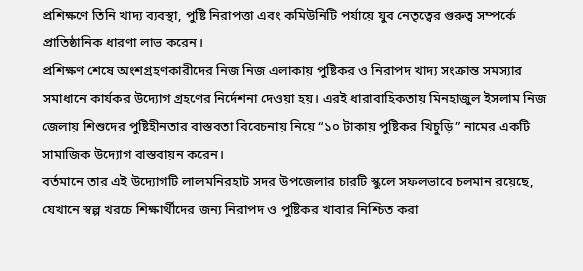প্রশিক্ষণে তিনি খাদ্য ব্যবস্থা, পুষ্টি নিরাপত্তা এবং কমিউনিটি পর্যায়ে যুব নেতৃত্বের গুরুত্ব সম্পর্কে প্রাতিষ্ঠানিক ধারণা লাভ করেন।
প্রশিক্ষণ শেষে অংশগ্রহণকারীদের নিজ নিজ এলাকায় পুষ্টিকর ও নিরাপদ খাদ্য সংক্রান্ত সমস্যার সমাধানে কার্যকর উদ্যোগ গ্রহণের নির্দেশনা দেওয়া হয়। এরই ধারাবাহিকতায় মিনহাজুল ইসলাম নিজ জেলায় শিশুদের পুষ্টিহীনতার বাস্তবতা বিবেচনায় নিয়ে “১০ টাকায় পুষ্টিকর খিচুড়ি” নামের একটি সামাজিক উদ্যোগ বাস্তবায়ন করেন।
বর্তমানে তার এই উদ্যোগটি লালমনিরহাট সদর উপজেলার চারটি স্কুলে সফলভাবে চলমান রয়েছে, যেখানে স্বল্প খরচে শিক্ষার্থীদের জন্য নিরাপদ ও পুষ্টিকর খাবার নিশ্চিত করা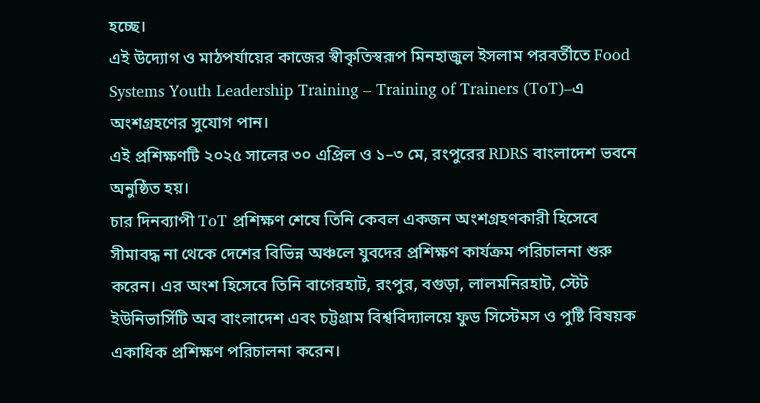হচ্ছে।
এই উদ্যোগ ও মাঠপর্যায়ের কাজের স্বীকৃতিস্বরূপ মিনহাজুল ইসলাম পরবর্তীতে Food Systems Youth Leadership Training – Training of Trainers (ToT)–এ অংশগ্রহণের সুযোগ পান।
এই প্রশিক্ষণটি ২০২৫ সালের ৩০ এপ্রিল ও ১–৩ মে, রংপুরের RDRS বাংলাদেশ ভবনে অনুষ্ঠিত হয়।
চার দিনব্যাপী ToT প্রশিক্ষণ শেষে তিনি কেবল একজন অংশগ্রহণকারী হিসেবে সীমাবদ্ধ না থেকে দেশের বিভিন্ন অঞ্চলে যুবদের প্রশিক্ষণ কার্যক্রম পরিচালনা শুরু করেন। এর অংশ হিসেবে তিনি বাগেরহাট, রংপুর, বগুড়া, লালমনিরহাট, স্টেট ইউনিভার্সিটি অব বাংলাদেশ এবং চট্টগ্রাম বিশ্ববিদ্যালয়ে ফুড সিস্টেমস ও পুষ্টি বিষয়ক একাধিক প্রশিক্ষণ পরিচালনা করেন।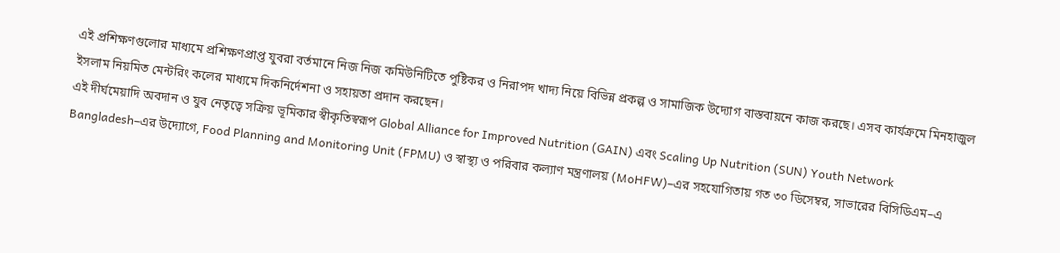এই প্রশিক্ষণগুলোর মাধ্যমে প্রশিক্ষণপ্রাপ্ত যুবরা বর্তমানে নিজ নিজ কমিউনিটিতে পুষ্টিকর ও নিরাপদ খাদ্য নিয়ে বিভিন্ন প্রকল্প ও সামাজিক উদ্যোগ বাস্তবায়নে কাজ করছে। এসব কার্যক্রমে মিনহাজুল ইসলাম নিয়মিত মেন্টরিং কলের মাধ্যমে দিকনির্দেশনা ও সহায়তা প্রদান করছেন।
এই দীর্ঘমেয়াদি অবদান ও যুব নেতৃত্বে সক্রিয় ভূমিকার স্বীকৃতিস্বরূপ Global Alliance for Improved Nutrition (GAIN) এবং Scaling Up Nutrition (SUN) Youth Network Bangladesh–এর উদ্যোগে, Food Planning and Monitoring Unit (FPMU) ও স্বাস্থ্য ও পরিবার কল্যাণ মন্ত্রণালয় (MoHFW)–এর সহযোগিতায় গত ৩০ ডিসেম্বর, সাভারের বিসিডিএম–এ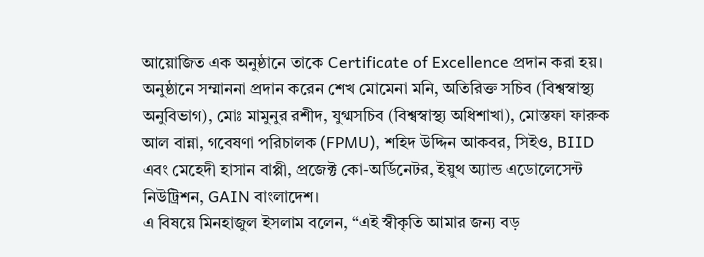আয়োজিত এক অনুষ্ঠানে তাকে Certificate of Excellence প্রদান করা হয়।
অনুষ্ঠানে সম্মাননা প্রদান করেন শেখ মোমেনা মনি, অতিরিক্ত সচিব (বিশ্বস্বাস্থ্য অনুবিভাগ), মোঃ মামুনুর রশীদ, যুগ্মসচিব (বিশ্বস্বাস্থ্য অধিশাখা), মোস্তফা ফারুক আল বান্না, গবেষণা পরিচালক (FPMU), শহিদ উদ্দিন আকবর, সিইও, BIID এবং মেহেদী হাসান বাপ্পী, প্রজেক্ট কো-অর্ডিনেটর, ইয়ুথ অ্যান্ড এডোলেসেন্ট নিউট্রিশন, GAIN বাংলাদেশ।
এ বিষয়ে মিনহাজুল ইসলাম বলেন, “এই স্বীকৃতি আমার জন্য বড়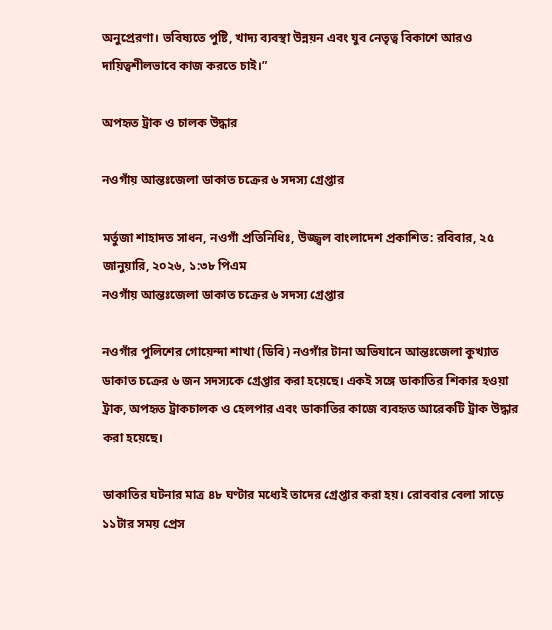অনুপ্রেরণা। ভবিষ্যতে পুষ্টি, খাদ্য ব্যবস্থা উন্নয়ন এবং যুব নেতৃত্ব বিকাশে আরও দায়িত্বশীলভাবে কাজ করতে চাই।”

অপহৃত ট্রাক ও চালক উদ্ধার

নওগাঁয় আন্তঃজেলা ডাকাত চক্রের ৬ সদস্য গ্রেপ্তার

মর্তুজা শাহাদত সাধন, নওগাঁ প্রতিনিধিঃ, উজ্জ্বল বাংলাদেশ প্রকাশিত: রবিবার, ২৫ জানুয়ারি, ২০২৬, ১:৩৮ পিএম
নওগাঁয় আন্তঃজেলা ডাকাত চক্রের ৬ সদস্য গ্রেপ্তার

নওগাঁর পুলিশের গোয়েন্দা শাখা (ডিবি) নওগাঁর টানা অভিযানে আন্তঃজেলা কুখ্যাত ডাকাত চক্রের ৬ জন সদস্যকে গ্রেপ্তার করা হয়েছে। একই সঙ্গে ডাকাতির শিকার হওয়া ট্রাক, অপহৃত ট্রাকচালক ও হেলপার এবং ডাকাতির কাজে ব্যবহৃত আরেকটি ট্রাক উদ্ধার করা হয়েছে।

ডাকাতির ঘটনার মাত্র ৪৮ ঘণ্টার মধ্যেই তাদের গ্রেপ্তার করা হয়। রোববার বেলা সাড়ে ১১টার সময় প্রেস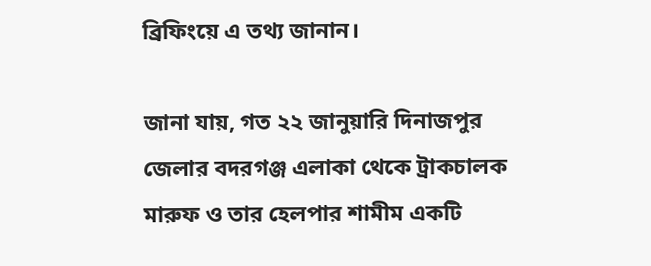ব্রিফিংয়ে এ তথ্য জানান।

জানা যায়, গত ২২ জানুয়ারি দিনাজপুর জেলার বদরগঞ্জ এলাকা থেকে ট্রাকচালক মারুফ ও তার হেলপার শামীম একটি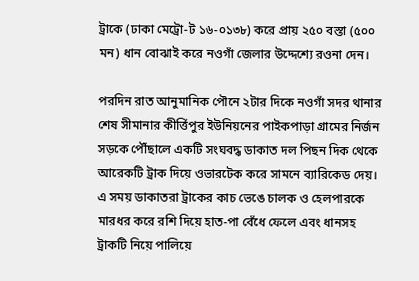ট্রাকে (ঢাকা মেট্রো-ট ১৬-০১৩৮) করে প্রায় ২৫০ বস্তা (৫০০ মন) ধান বোঝাই করে নওগাঁ জেলার উদ্দেশ্যে রওনা দেন।

পরদিন রাত আনুমানিক পৌনে ২টার দিকে নওগাঁ সদর থানার শেষ সীমানার কীর্ত্তিপুর ইউনিয়নের পাইকপাড়া গ্রামের নির্জন সড়কে পৌঁছালে একটি সংঘবদ্ধ ডাকাত দল পিছন দিক থেকে আরেকটি ট্রাক দিয়ে ওভারটেক করে সামনে ব্যারিকেড দেয়। এ সময় ডাকাতরা ট্রাকের কাচ ভেঙে চালক ও হেলপারকে মারধর করে রশি দিয়ে হাত-পা বেঁধে ফেলে এবং ধানসহ ট্রাকটি নিয়ে পালিয়ে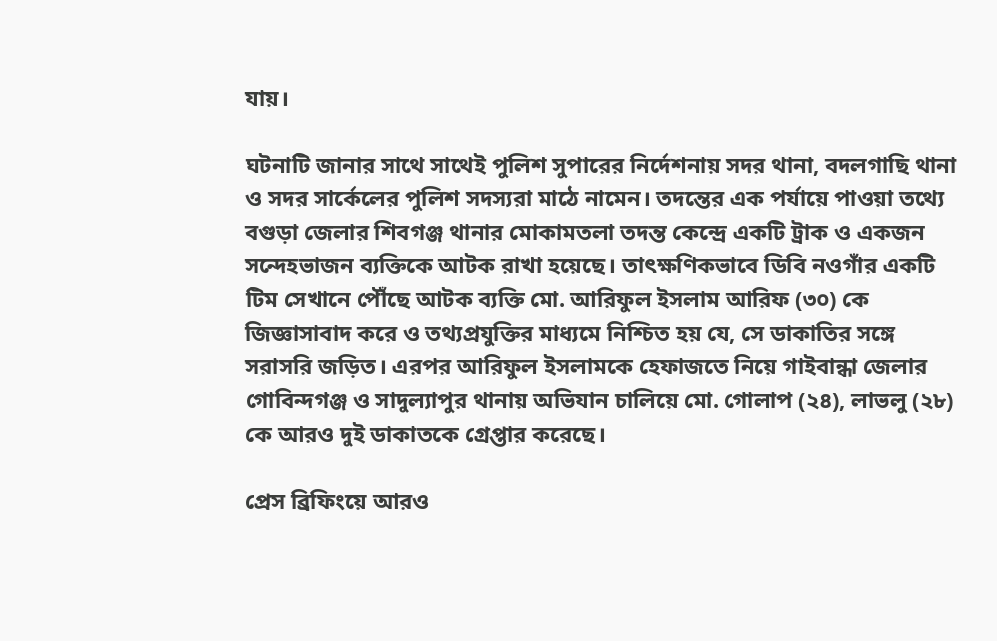যায়।

ঘটনাটি জানার সাথে সাথেই পুলিশ সুপারের নির্দেশনায় সদর থানা, বদলগাছি থানা ও সদর সার্কেলের পুলিশ সদস্যরা মাঠে নামেন। তদন্তের এক পর্যায়ে পাওয়া তথ্যে বগুড়া জেলার শিবগঞ্জ থানার মোকামতলা তদন্ত কেন্দ্রে একটি ট্রাক ও একজন সন্দেহভাজন ব্যক্তিকে আটক রাখা হয়েছে। তাৎক্ষণিকভাবে ডিবি নওগাঁর একটি টিম সেখানে পৌঁছে আটক ব্যক্তি মো. আরিফুল ইসলাম আরিফ (৩০) কে জিজ্ঞাসাবাদ করে ও তথ্যপ্রযুক্তির মাধ্যমে নিশ্চিত হয় যে, সে ডাকাতির সঙ্গে সরাসরি জড়িত। এরপর আরিফুল ইসলামকে হেফাজতে নিয়ে গাইবান্ধা জেলার গোবিন্দগঞ্জ ও সাদুল্যাপুর থানায় অভিযান চালিয়ে মো. গোলাপ (২৪), লাভলু (২৮) কে আরও দুই ডাকাতকে গ্রেপ্তার করেছে।

প্রেস ব্রিফিংয়ে আরও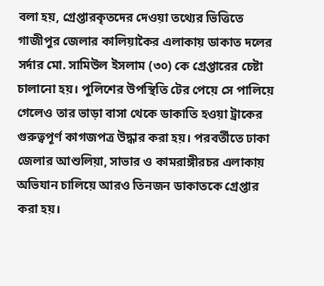বলা হয়, গ্রেপ্তারকৃতদের দেওয়া তথ্যের ভিত্তিতে গাজীপুর জেলার কালিয়াকৈর এলাকায় ডাকাত দলের সর্দার মো. সামিউল ইসলাম (৩০) কে গ্রেপ্তারের চেষ্টা চালানো হয়। পুলিশের উপস্থিতি টের পেয়ে সে পালিয়ে গেলেও তার ভাড়া বাসা থেকে ডাকাতি হওয়া ট্রাকের গুরুত্বপূর্ণ কাগজপত্র উদ্ধার করা হয়। পরবর্তীতে ঢাকা জেলার আশুলিয়া, সাভার ও কামরাঙ্গীরচর এলাকায় অভিযান চালিয়ে আরও তিনজন ডাকাতকে গ্রেপ্তার করা হয়।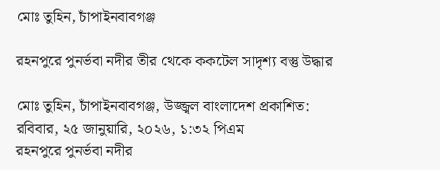মোঃ তুহিন, চাঁপাইনবাবগঞ্জ

রহনপুরে পুনর্ভবা নদীর তীর থেকে ককটেল সাদৃশ্য বস্তু উদ্ধার

মোঃ তুহিন, চাঁপাইনবাবগঞ্জ, উজ্জ্বল বাংলাদেশ প্রকাশিত: রবিবার, ২৫ জানুয়ারি, ২০২৬, ১:৩২ পিএম
রহনপুরে পুনর্ভবা নদীর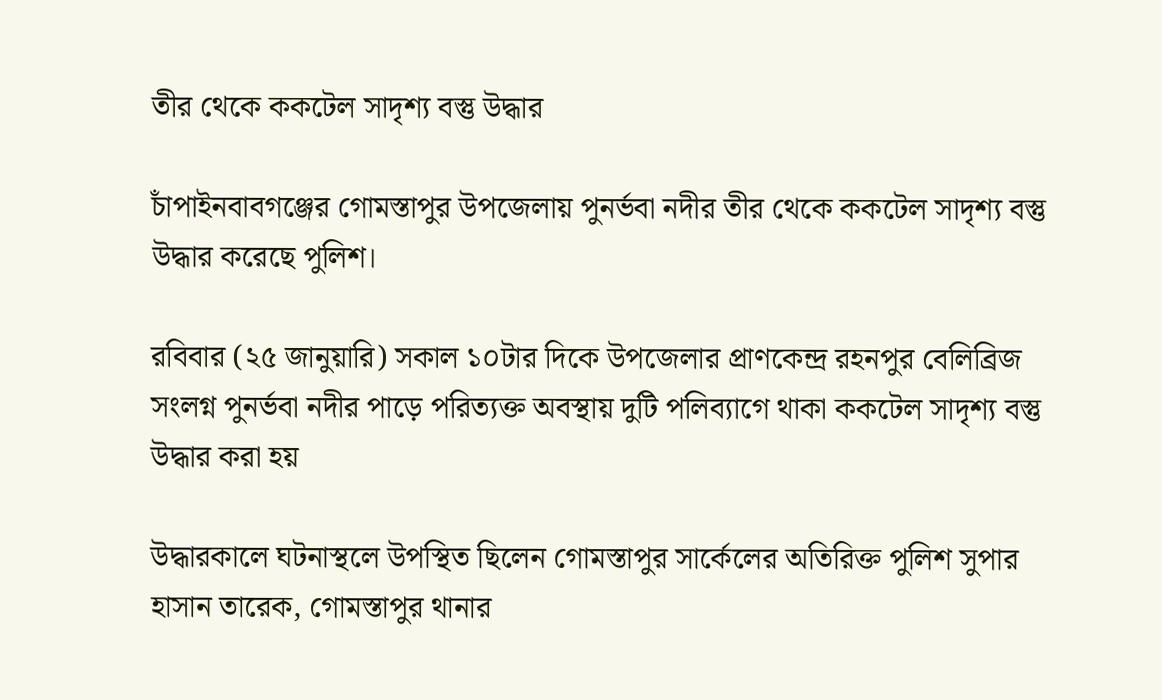তীর থেকে ককটেল সাদৃশ্য বস্তু উদ্ধার

চাঁপাইনবাবগঞ্জের গোমস্তাপুর উপজেলায় পুনর্ভবা নদীর তীর থেকে ককটেল সাদৃশ্য বস্তু উদ্ধার করেছে পুলিশ।

রবিবার (২৫ জানুয়ারি) সকাল ১০টার দিকে উপজেলার প্রাণকেন্দ্র রহনপুর বেলিব্রিজ সংলগ্ন পুনর্ভবা নদীর পাড়ে পরিত্যক্ত অবস্থায় দুটি পলিব্যাগে থাকা ককটেল সাদৃশ্য বস্তু উদ্ধার করা হয়

উদ্ধারকালে ঘটনাস্থলে উপস্থিত ছিলেন গোমস্তাপুর সার্কেলের অতিরিক্ত পুলিশ সুপার হাসান তারেক, গোমস্তাপুর থানার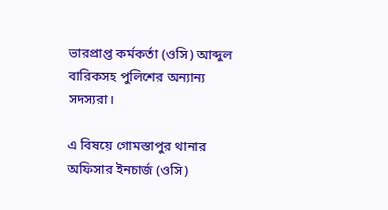ভারপ্রাপ্ত কর্মকর্তা (ওসি) আব্দুল বারিকসহ পুলিশের অন্যান্য সদস্যরা।

এ বিষয়ে গোমস্তাপুর থানার অফিসার ইনচার্জ (ওসি)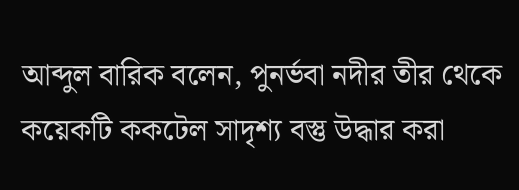আব্দুল বারিক বলেন, পুনর্ভবা নদীর তীর থেকে কয়েকটি ককটেল সাদৃশ্য বস্তু উদ্ধার করা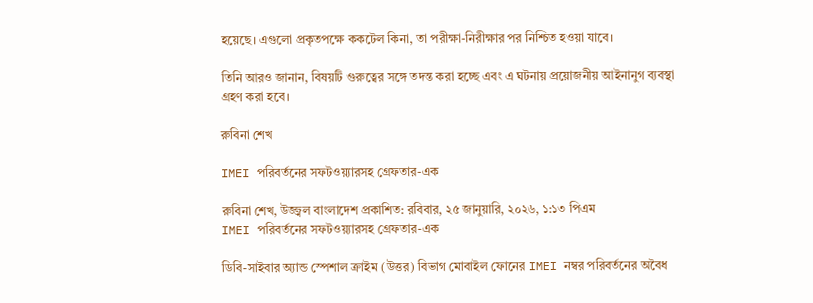হয়েছে। এগুলো প্রকৃতপক্ষে ককটেল কিনা, তা পরীক্ষা-নিরীক্ষার পর নিশ্চিত হওয়া যাবে।

তিনি আরও জানান, বিষয়টি গুরুত্বের সঙ্গে তদন্ত করা হচ্ছে এবং এ ঘটনায় প্রয়োজনীয় আইনানুগ ব্যবস্থা গ্রহণ করা হবে।

রুবিনা শেখ

IMEI পরিবর্তনের সফটওয়্যারসহ গ্রেফতার-এক

রুবিনা শেখ, উজ্জ্বল বাংলাদেশ প্রকাশিত: রবিবার, ২৫ জানুয়ারি, ২০২৬, ১:১৩ পিএম
IMEI পরিবর্তনের সফটওয়্যারসহ গ্রেফতার-এক

ডিবি-সাইবার অ্যান্ড স্পেশাল ক্রাইম (উত্তর) বিভাগ মোবাইল ফোনের IMEI নম্বর পরিবর্তনের অবৈধ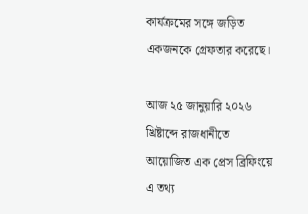কার্যক্রমের সঙ্গে জড়িত একজনকে গ্রেফতার করেছে।

আজ ২৫ জানুয়ারি ২০২৬ খ্রিষ্টাব্দে রাজধানীতে আয়োজিত এক প্রেস ব্রিফিংয়ে এ তথ্য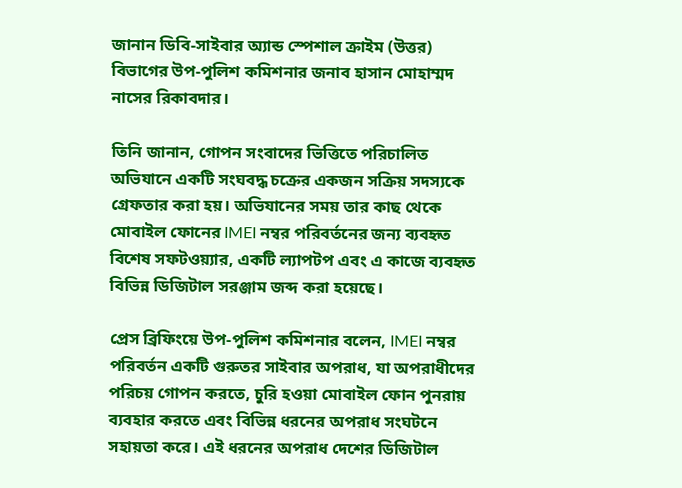জানান ডিবি-সাইবার অ্যান্ড স্পেশাল ক্রাইম (উত্তর) বিভাগের উপ-পুলিশ কমিশনার জনাব হাসান মোহাম্মদ নাসের রিকাবদার।

তিনি জানান, গোপন সংবাদের ভিত্তিতে পরিচালিত অভিযানে একটি সংঘবদ্ধ চক্রের একজন সক্রিয় সদস্যকে গ্রেফতার করা হয়। অভিযানের সময় তার কাছ থেকে মোবাইল ফোনের IMEI নম্বর পরিবর্তনের জন্য ব্যবহৃত বিশেষ সফটওয়্যার, একটি ল্যাপটপ এবং এ কাজে ব্যবহৃত বিভিন্ন ডিজিটাল সরঞ্জাম জব্দ করা হয়েছে।

প্রেস ব্রিফিংয়ে উপ-পুলিশ কমিশনার বলেন, IMEI নম্বর পরিবর্তন একটি গুরুতর সাইবার অপরাধ, যা অপরাধীদের পরিচয় গোপন করতে, চুরি হওয়া মোবাইল ফোন পুনরায় ব্যবহার করতে এবং বিভিন্ন ধরনের অপরাধ সংঘটনে সহায়তা করে। এই ধরনের অপরাধ দেশের ডিজিটাল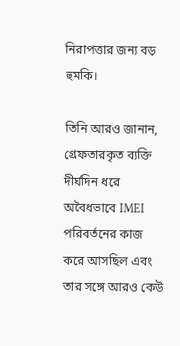নিরাপত্তার জন্য বড় হুমকি।

তিনি আরও জানান, গ্রেফতারকৃত ব্যক্তি দীর্ঘদিন ধরে অবৈধভাবে IMEI পরিবর্তনের কাজ করে আসছিল এবং তার সঙ্গে আরও কেউ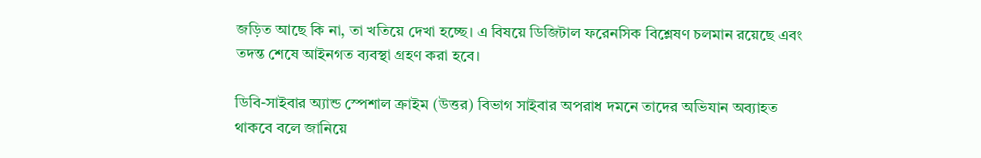জড়িত আছে কি না, তা খতিয়ে দেখা হচ্ছে। এ বিষয়ে ডিজিটাল ফরেনসিক বিশ্লেষণ চলমান রয়েছে এবং তদন্ত শেষে আইনগত ব্যবস্থা গ্রহণ করা হবে।

ডিবি-সাইবার অ্যান্ড স্পেশাল ক্রাইম (উত্তর) বিভাগ সাইবার অপরাধ দমনে তাদের অভিযান অব্যাহত থাকবে বলে জানিয়ে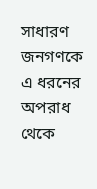সাধারণ জনগণকে এ ধরনের অপরাধ থেকে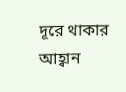দূরে থাকার আহ্বান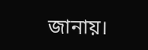জানায়।